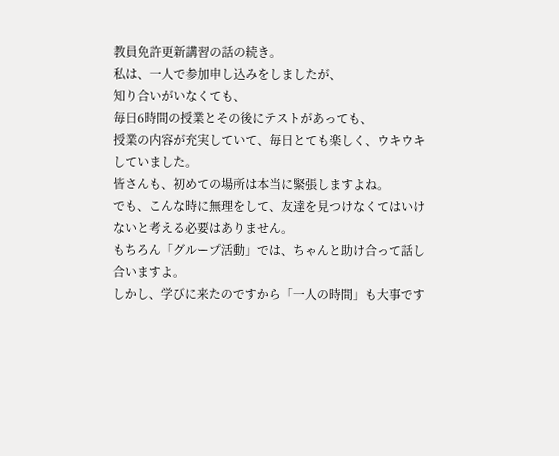教員免許更新講習の話の続き。
私は、一人で参加申し込みをしましたが、
知り合いがいなくても、
毎日6時間の授業とその後にテストがあっても、
授業の内容が充実していて、毎日とても楽しく、ウキウキしていました。
皆さんも、初めての場所は本当に緊張しますよね。
でも、こんな時に無理をして、友達を見つけなくてはいけないと考える必要はありません。
もちろん「グループ活動」では、ちゃんと助け合って話し合いますよ。
しかし、学びに来たのですから「一人の時間」も大事です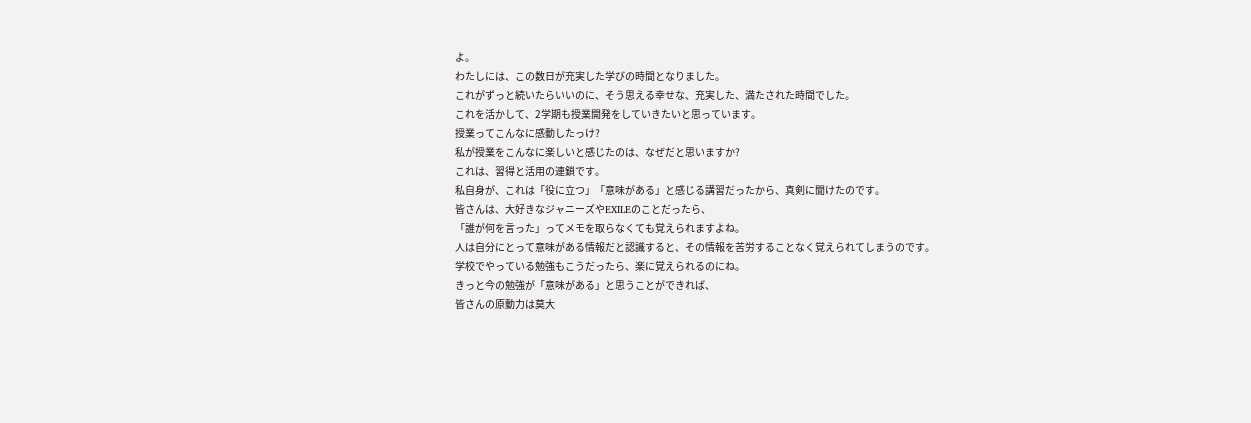よ。
わたしには、この数日が充実した学びの時間となりました。
これがずっと続いたらいいのに、そう思える幸せな、充実した、満たされた時間でした。
これを活かして、2学期も授業開発をしていきたいと思っています。
授業ってこんなに感動したっけ?
私が授業をこんなに楽しいと感じたのは、なぜだと思いますか?
これは、習得と活用の連鎖です。
私自身が、これは「役に立つ」「意味がある」と感じる講習だったから、真剣に聞けたのです。
皆さんは、大好きなジャニーズやEXILEのことだったら、
「誰が何を言った」ってメモを取らなくても覚えられますよね。
人は自分にとって意味がある情報だと認識すると、その情報を苦労することなく覚えられてしまうのです。
学校でやっている勉強もこうだったら、楽に覚えられるのにね。
きっと今の勉強が「意味がある」と思うことができれば、
皆さんの原動力は莫大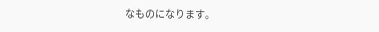なものになります。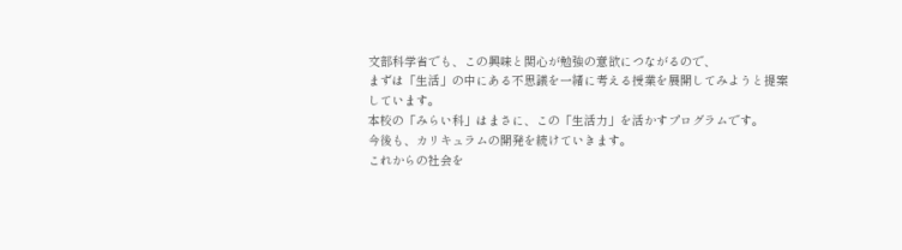文部科学省でも、この興味と関心が勉強の意欲につながるので、
まずは「生活」の中にある不思議を一緒に考える授業を展開してみようと提案しています。
本校の「みらい科」はまさに、この「生活力」を活かすプログラムです。
今後も、カリキュラムの開発を続けていきます。
これからの社会を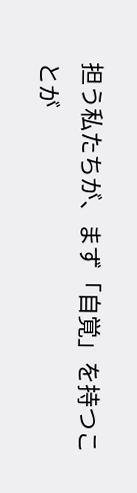担う私たちが、まず「自覚」を持つことが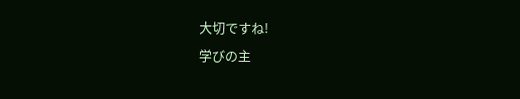大切ですね!
学びの主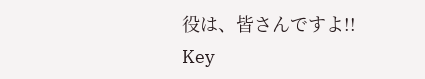役は、皆さんですよ!!
Key